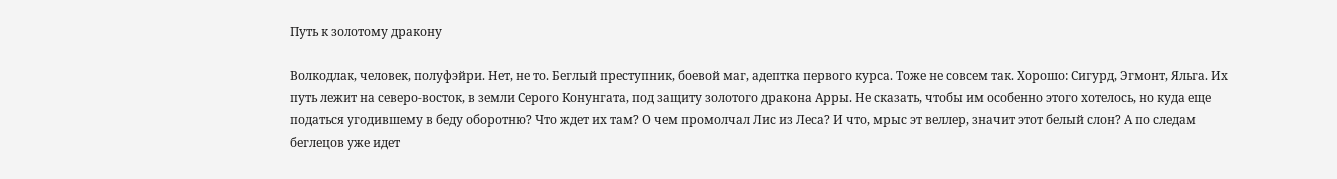Путь к золотому дракону

Волкодлак, человек, полуфэйри. Нет, не то. Беглый преступник, боевой маг, адептка первого курса. Тоже не совсем так. Хорошо: Сигурд, Эгмонт, Яльга. Их путь лежит на северо-восток, в земли Серого Конунгата, под защиту золотого дракона Арры. Не сказать, чтобы им особенно этого хотелось, но куда еще податься угодившему в беду оборотню? Что ждет их там? О чем промолчал Лис из Леса? И что, мрыс эт веллер, значит этот белый слон? А по следам беглецов уже идет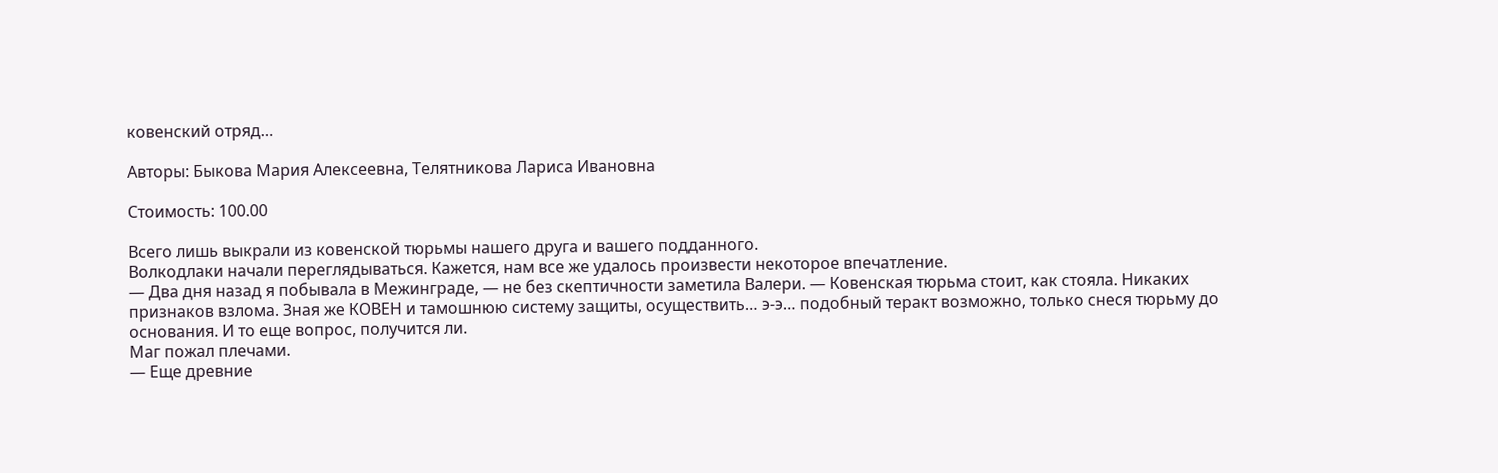ковенский отряд…

Авторы: Быкова Мария Алексеевна, Телятникова Лариса Ивановна

Стоимость: 100.00

Всего лишь выкрали из ковенской тюрьмы нашего друга и вашего подданного.
Волкодлаки начали переглядываться. Кажется, нам все же удалось произвести некоторое впечатление.
— Два дня назад я побывала в Межинграде, — не без скептичности заметила Валери. — Ковенская тюрьма стоит, как стояла. Никаких признаков взлома. Зная же КОВЕН и тамошнюю систему защиты, осуществить… э-э… подобный теракт возможно, только снеся тюрьму до основания. И то еще вопрос, получится ли.
Маг пожал плечами.
— Еще древние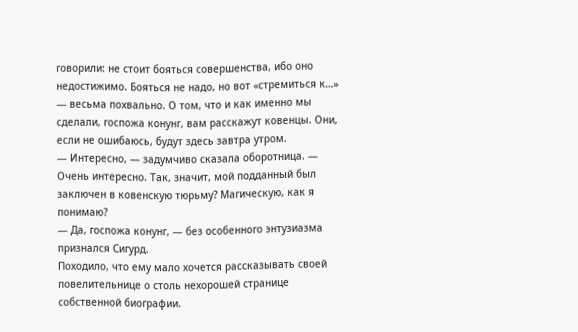говорили: не стоит бояться совершенства, ибо оно недостижимо. Бояться не надо, но вот «стремиться к…» — весьма похвально. О том, что и как именно мы сделали, госпожа конунг, вам расскажут ковенцы. Они, если не ошибаюсь, будут здесь завтра утром.
— Интересно, — задумчиво сказала оборотница. — Очень интересно. Так, значит, мой подданный был заключен в ковенскую тюрьму? Магическую, как я понимаю?
— Да, госпожа конунг, — без особенного энтузиазма признался Сигурд.
Походило, что ему мало хочется рассказывать своей повелительнице о столь нехорошей странице собственной биографии.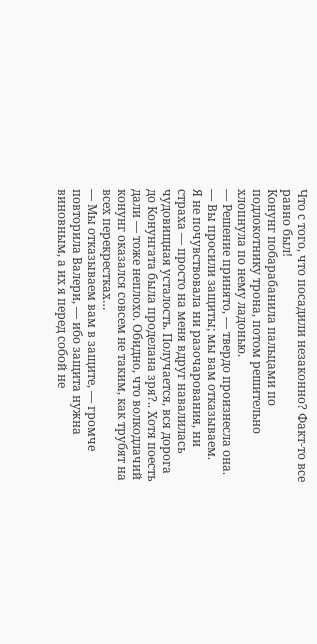Что с того, что посадили незаконно? Факт-то все равно был!
Конунг побарабанила пальцами по подлокотнику трона, потом решительно хлопнула по нему ладонью.
— Решение принято, — твердо произнесла она. — Вы просили защиты; мы вам отказываем.
Я не почувствовала ни разочарования, ни страха — просто на меня вдруг навалилась чудовищная усталость. Получается, вся дорога до Конунгата была проделана зря?.. Хотя поесть дали — тоже неплохо. Обидно, что волкодлачий конунг оказался совсем не таким, как трубят на всех перекрестках…
— Мы отказываем вам в защите, — громче повторила Валери, — ибо защита нужна виновным, а их я перед собой не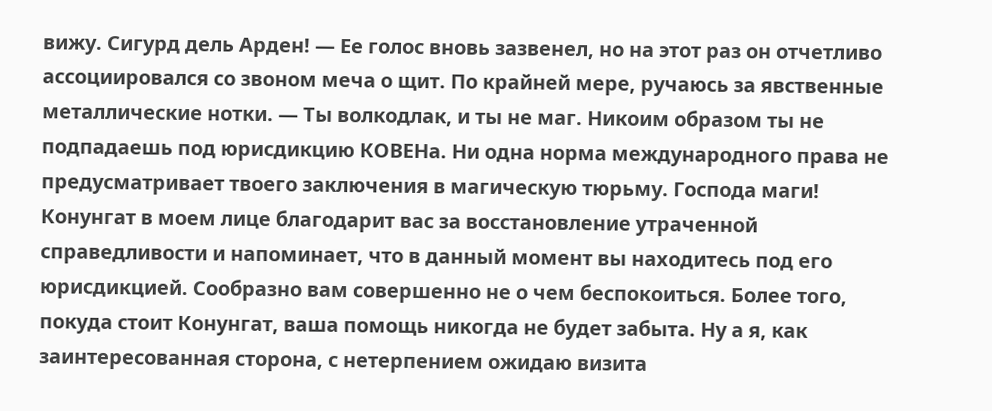вижу. Сигурд дель Арден! — Ее голос вновь зазвенел, но на этот раз он отчетливо ассоциировался со звоном меча о щит. По крайней мере, ручаюсь за явственные металлические нотки. — Ты волкодлак, и ты не маг. Никоим образом ты не подпадаешь под юрисдикцию КОВЕНа. Ни одна норма международного права не предусматривает твоего заключения в магическую тюрьму. Господа маги! Конунгат в моем лице благодарит вас за восстановление утраченной справедливости и напоминает, что в данный момент вы находитесь под его юрисдикцией. Сообразно вам совершенно не о чем беспокоиться. Более того, покуда стоит Конунгат, ваша помощь никогда не будет забыта. Ну а я, как заинтересованная сторона, с нетерпением ожидаю визита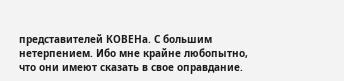представителей КОВЕНа. С большим нетерпением. Ибо мне крайне любопытно, что они имеют сказать в свое оправдание.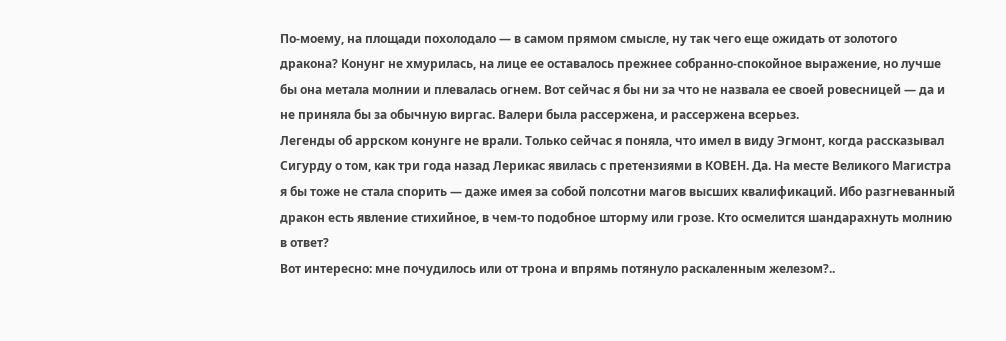По-моему, на площади похолодало — в самом прямом смысле, ну так чего еще ожидать от золотого дракона? Конунг не хмурилась, на лице ее оставалось прежнее собранно-спокойное выражение, но лучше бы она метала молнии и плевалась огнем. Вот сейчас я бы ни за что не назвала ее своей ровесницей — да и не приняла бы за обычную виргас. Валери была рассержена, и рассержена всерьез.
Легенды об аррском конунге не врали. Только сейчас я поняла, что имел в виду Эгмонт, когда рассказывал Сигурду о том, как три года назад Лерикас явилась с претензиями в КОВЕН. Да. На месте Великого Магистра я бы тоже не стала спорить — даже имея за собой полсотни магов высших квалификаций. Ибо разгневанный дракон есть явление стихийное, в чем-то подобное шторму или грозе. Кто осмелится шандарахнуть молнию в ответ?
Вот интересно: мне почудилось или от трона и впрямь потянуло раскаленным железом?..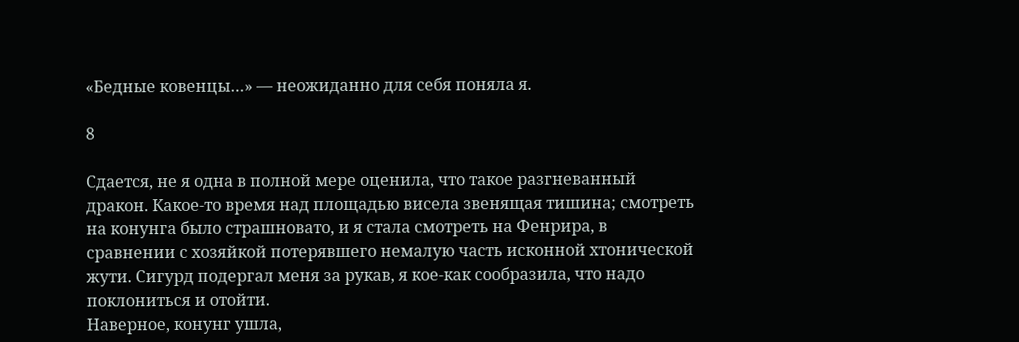«Бедные ковенцы…» — неожиданно для себя поняла я.

8

Сдается, не я одна в полной мере оценила, что такое разгневанный дракон. Какое-то время над площадью висела звенящая тишина; смотреть на конунга было страшновато, и я стала смотреть на Фенрира, в сравнении с хозяйкой потерявшего немалую часть исконной хтонической жути. Сигурд подергал меня за рукав, я кое-как сообразила, что надо поклониться и отойти.
Наверное, конунг ушла,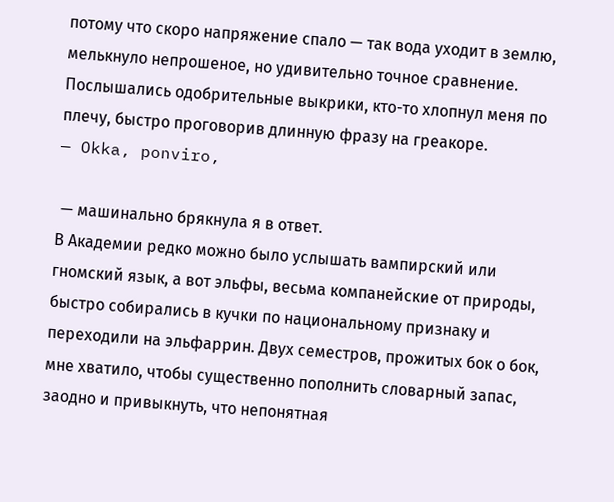потому что скоро напряжение спало — так вода уходит в землю, мелькнуло непрошеное, но удивительно точное сравнение. Послышались одобрительные выкрики, кто-то хлопнул меня по плечу, быстро проговорив длинную фразу на греакоре.
— Okka, ponviro,

 — машинально брякнула я в ответ.
В Академии редко можно было услышать вампирский или гномский язык, а вот эльфы, весьма компанейские от природы, быстро собирались в кучки по национальному признаку и переходили на эльфаррин. Двух семестров, прожитых бок о бок, мне хватило, чтобы существенно пополнить словарный запас, заодно и привыкнуть, что непонятная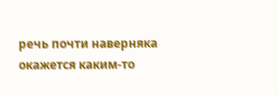речь почти наверняка окажется каким-то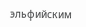эльфийским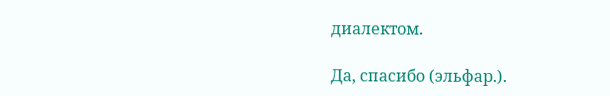диалектом.

Да, спасибо (эльфар.).